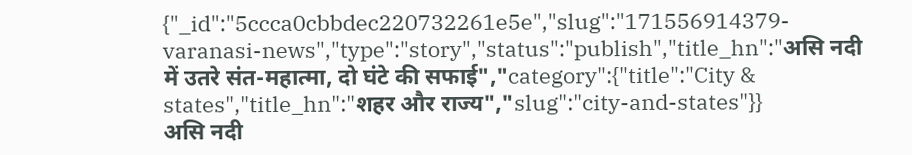{"_id":"5ccca0cbbdec220732261e5e","slug":"171556914379-varanasi-news","type":"story","status":"publish","title_hn":"असि नदी में उतरे संत-महात्मा, दो घंटे की सफाई","category":{"title":"City & states","title_hn":"शहर और राज्य","slug":"city-and-states"}}
असि नदी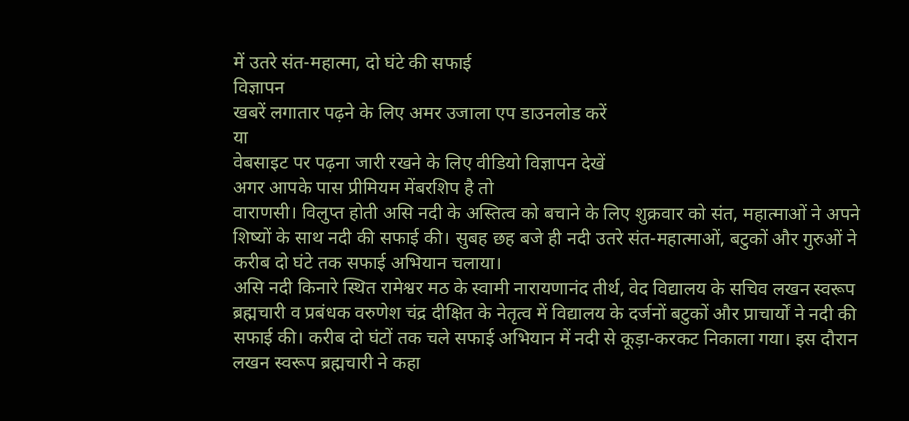में उतरे संत-महात्मा, दो घंटे की सफाई
विज्ञापन
खबरें लगातार पढ़ने के लिए अमर उजाला एप डाउनलोड करें
या
वेबसाइट पर पढ़ना जारी रखने के लिए वीडियो विज्ञापन देखें
अगर आपके पास प्रीमियम मेंबरशिप है तो
वाराणसी। विलुप्त होती असि नदी के अस्तित्व को बचाने के लिए शुक्रवार को संत, महात्माओं ने अपने शिष्यों के साथ नदी की सफाई की। सुबह छह बजे ही नदी उतरे संत-महात्माओं, बटुकों और गुरुओं ने करीब दो घंटे तक सफाई अभियान चलाया।
असि नदी किनारे स्थित रामेश्वर मठ के स्वामी नारायणानंद तीर्थ, वेद विद्यालय के सचिव लखन स्वरूप ब्रह्मचारी व प्रबंधक वरुणेश चंद्र दीक्षित के नेतृत्व में विद्यालय के दर्जनों बटुकों और प्राचार्यों ने नदी की सफाई की। करीब दो घंटों तक चले सफाई अभियान में नदी से कूड़ा-करकट निकाला गया। इस दौरान लखन स्वरूप ब्रह्मचारी ने कहा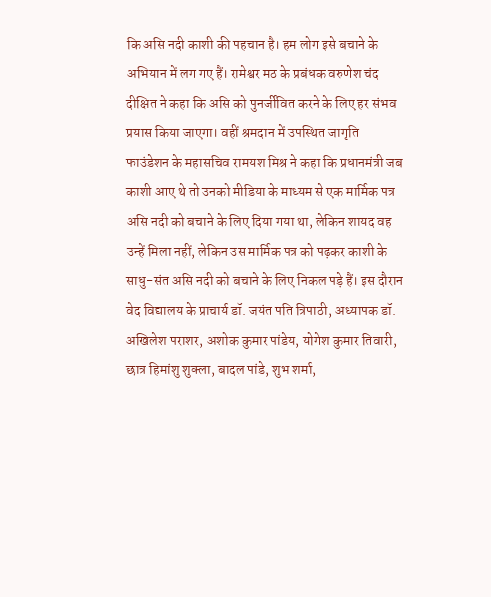कि असि नदी काशी की पहचान है। हम लोग इसे बचाने के अभियान में लग गए हैं। रामेश्वर मठ के प्रबंधक वरुणेश चंद दीक्षित ने कहा कि असि को पुनर्जीवित करने के लिए हर संभव प्रयास किया जाएगा। वहीं श्रमदान में उपस्थित जागृति फाउंडेशन के महासचिव रामयश मिश्र ने कहा कि प्रधानमंत्री जब काशी आए थे तो उनको मीडिया के माध्यम से एक मार्मिक पत्र असि नदी को बचाने के लिए दिया गया था, लेकिन शायद वह उन्हें मिला नहीं, लेकिन उस मार्मिक पत्र को पढ़कर काशी के साधु-संत असि नदी को बचाने के लिए निकल पड़े हैं। इस दौरान वेद विद्यालय के प्राचार्य डॉ. जयंत पति त्रिपाठी, अध्यापक डॉ. अखिलेश पराशर, अशोक कुमार पांडेय, योगेश कुमार तिवारी, छात्र हिमांशु शुक्ला, बादल पांडे, शुभ शर्मा,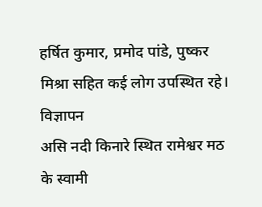हर्षित कुमार, प्रमोद पांडे, पुष्कर मिश्रा सहित कई लोग उपस्थित रहे।
विज्ञापन
असि नदी किनारे स्थित रामेश्वर मठ के स्वामी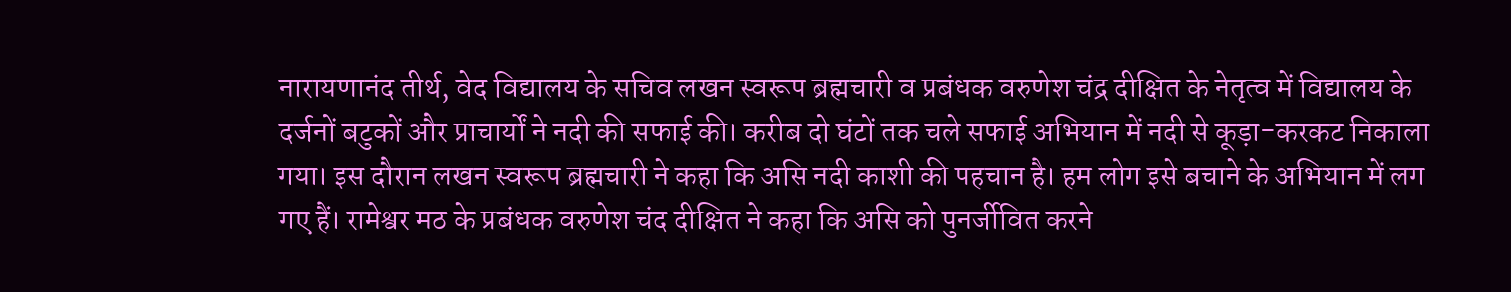नारायणानंद तीर्थ, वेद विद्यालय के सचिव लखन स्वरूप ब्रह्मचारी व प्रबंधक वरुणेश चंद्र दीक्षित के नेतृत्व में विद्यालय के दर्जनों बटुकों और प्राचार्यों ने नदी की सफाई की। करीब दो घंटों तक चले सफाई अभियान में नदी से कूड़ा-करकट निकाला गया। इस दौरान लखन स्वरूप ब्रह्मचारी ने कहा कि असि नदी काशी की पहचान है। हम लोग इसे बचाने के अभियान में लग गए हैं। रामेश्वर मठ के प्रबंधक वरुणेश चंद दीक्षित ने कहा कि असि को पुनर्जीवित करने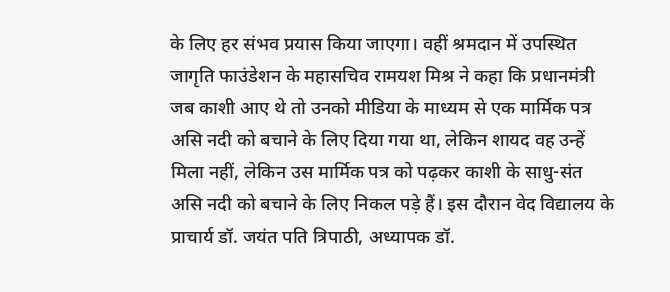के लिए हर संभव प्रयास किया जाएगा। वहीं श्रमदान में उपस्थित जागृति फाउंडेशन के महासचिव रामयश मिश्र ने कहा कि प्रधानमंत्री जब काशी आए थे तो उनको मीडिया के माध्यम से एक मार्मिक पत्र असि नदी को बचाने के लिए दिया गया था, लेकिन शायद वह उन्हें मिला नहीं, लेकिन उस मार्मिक पत्र को पढ़कर काशी के साधु-संत असि नदी को बचाने के लिए निकल पड़े हैं। इस दौरान वेद विद्यालय के प्राचार्य डॉ. जयंत पति त्रिपाठी, अध्यापक डॉ.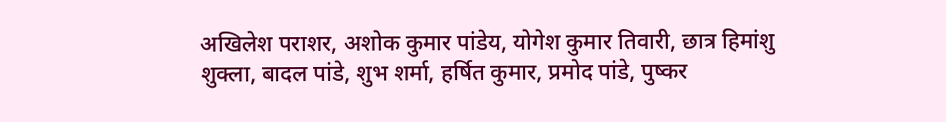अखिलेश पराशर, अशोक कुमार पांडेय, योगेश कुमार तिवारी, छात्र हिमांशु शुक्ला, बादल पांडे, शुभ शर्मा, हर्षित कुमार, प्रमोद पांडे, पुष्कर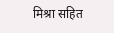मिश्रा सहित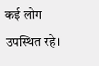कई लोग उपस्थित रहे।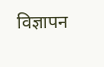विज्ञापन